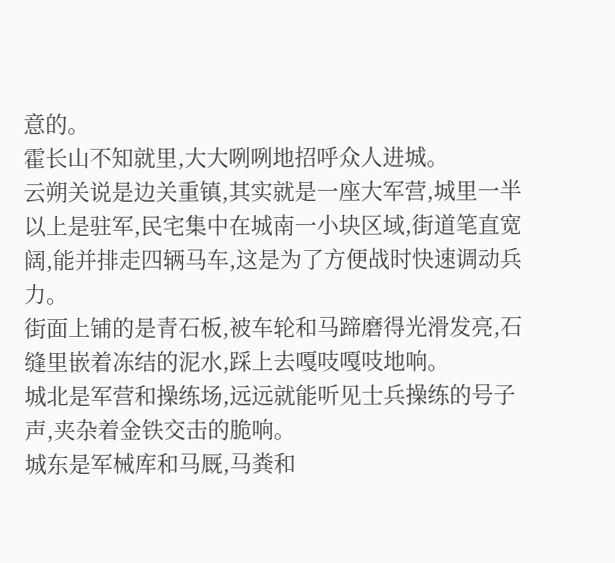意的。
霍长山不知就里,大大咧咧地招呼众人进城。
云朔关说是边关重镇,其实就是一座大军营,城里一半以上是驻军,民宅集中在城南一小块区域,街道笔直宽阔,能并排走四辆马车,这是为了方便战时快速调动兵力。
街面上铺的是青石板,被车轮和马蹄磨得光滑发亮,石缝里嵌着冻结的泥水,踩上去嘎吱嘎吱地响。
城北是军营和操练场,远远就能听见士兵操练的号子声,夹杂着金铁交击的脆响。
城东是军械库和马厩,马粪和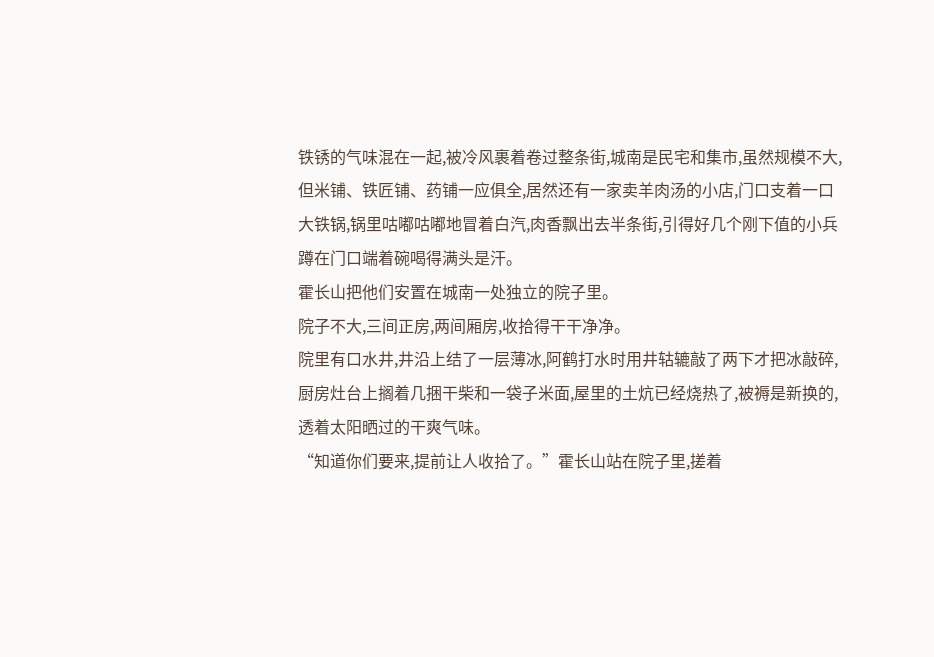铁锈的气味混在一起,被冷风裹着卷过整条街,城南是民宅和集市,虽然规模不大,但米铺、铁匠铺、药铺一应俱全,居然还有一家卖羊肉汤的小店,门口支着一口大铁锅,锅里咕嘟咕嘟地冒着白汽,肉香飘出去半条街,引得好几个刚下值的小兵蹲在门口端着碗喝得满头是汗。
霍长山把他们安置在城南一处独立的院子里。
院子不大,三间正房,两间厢房,收拾得干干净净。
院里有口水井,井沿上结了一层薄冰,阿鹤打水时用井轱辘敲了两下才把冰敲碎,厨房灶台上搁着几捆干柴和一袋子米面,屋里的土炕已经烧热了,被褥是新换的,透着太阳晒过的干爽气味。
“知道你们要来,提前让人收拾了。”霍长山站在院子里,搓着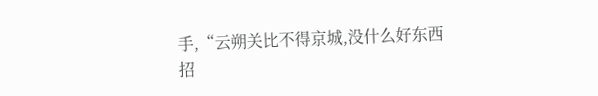手,“云朔关比不得京城,没什么好东西招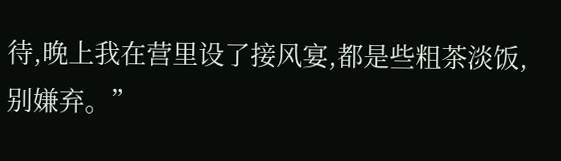待,晚上我在营里设了接风宴,都是些粗茶淡饭,别嫌弃。”